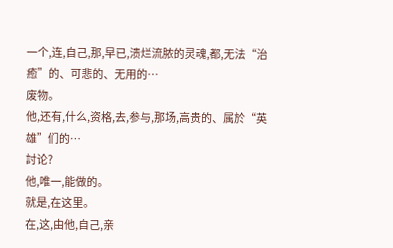一个,连,自己,那,早已,溃烂流脓的灵魂,都,无法“治癒”的、可悲的、无用的…
废物。
他,还有,什么,资格,去,参与,那场,高贵的、属於“英雄”们的…
討论?
他,唯一,能做的。
就是,在这里。
在,这,由他,自己,亲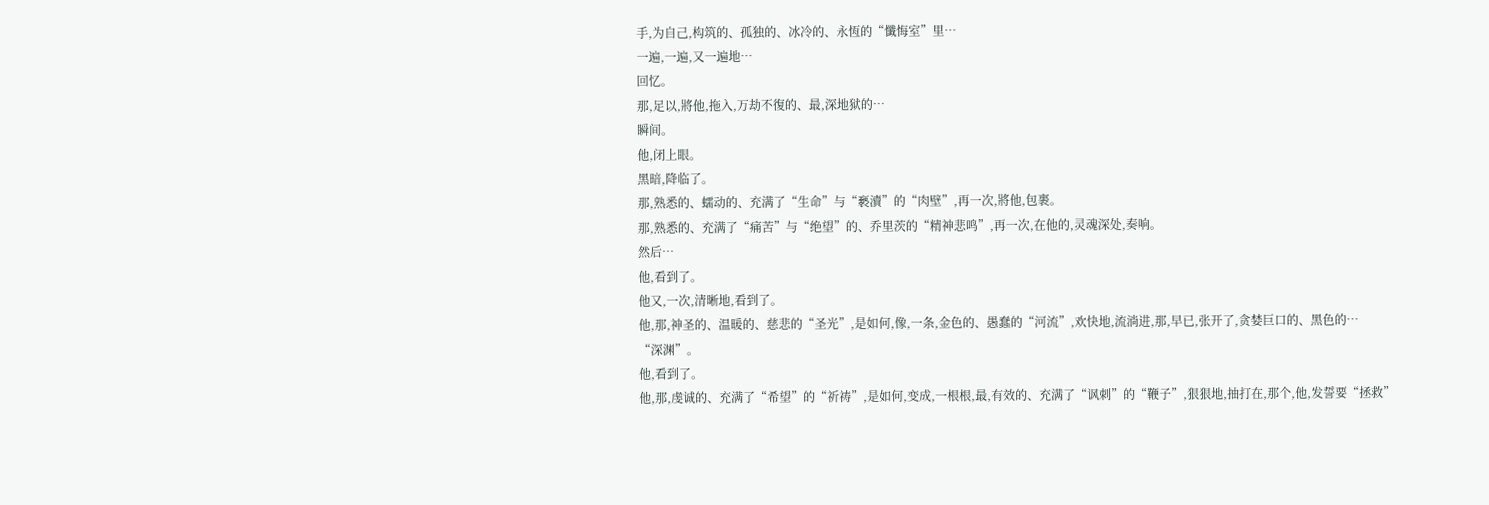手,为自己,构筑的、孤独的、冰冷的、永恆的“懺悔室”里…
一遍,一遍,又一遍地…
回忆。
那,足以,將他,拖入,万劫不復的、最,深地狱的…
瞬间。
他,闭上眼。
黑暗,降临了。
那,熟悉的、蠕动的、充满了“生命”与“褻瀆”的“肉壁”,再一次,將他,包裹。
那,熟悉的、充满了“痛苦”与“绝望”的、乔里茨的“精神悲鸣”,再一次,在他的,灵魂深处,奏响。
然后…
他,看到了。
他又,一次,清晰地,看到了。
他,那,神圣的、温暖的、慈悲的“圣光”,是如何,像,一条,金色的、愚蠢的“河流”,欢快地,流淌进,那,早已,张开了,贪婪巨口的、黑色的…
“深渊”。
他,看到了。
他,那,虔诚的、充满了“希望”的“祈祷”,是如何,变成,一根根,最,有效的、充满了“讽刺”的“鞭子”,狠狠地,抽打在,那个,他,发誓要“拯救”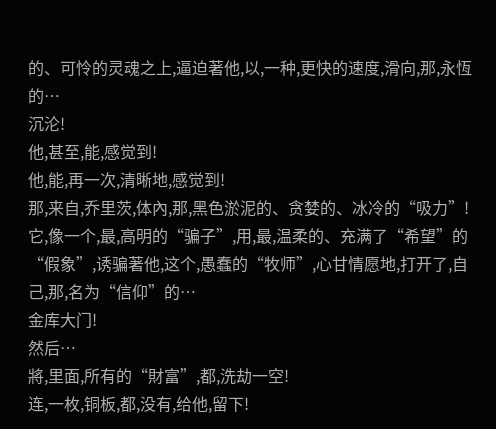的、可怜的灵魂之上,逼迫著他,以,一种,更快的速度,滑向,那,永恆的…
沉沦!
他,甚至,能,感觉到!
他,能,再一次,清晰地,感觉到!
那,来自,乔里茨,体內,那,黑色淤泥的、贪婪的、冰冷的“吸力”!
它,像一个,最,高明的“骗子”,用,最,温柔的、充满了“希望”的“假象”,诱骗著他,这个,愚蠢的“牧师”,心甘情愿地,打开了,自己,那,名为“信仰”的…
金库大门!
然后…
將,里面,所有的“財富”,都,洗劫一空!
连,一枚,铜板,都,没有,给他,留下!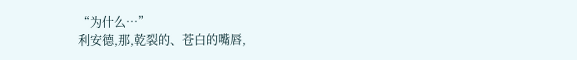“为什么…”
利安德,那,乾裂的、苍白的嘴唇,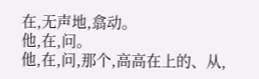在,无声地,翕动。
他,在,问。
他,在,问,那个,高高在上的、从,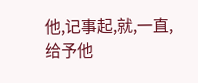他,记事起,就,一直,给予他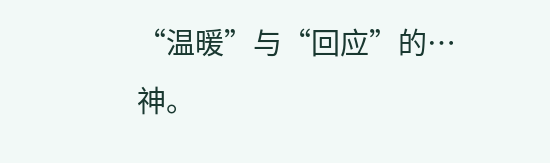“温暖”与“回应”的…
神。